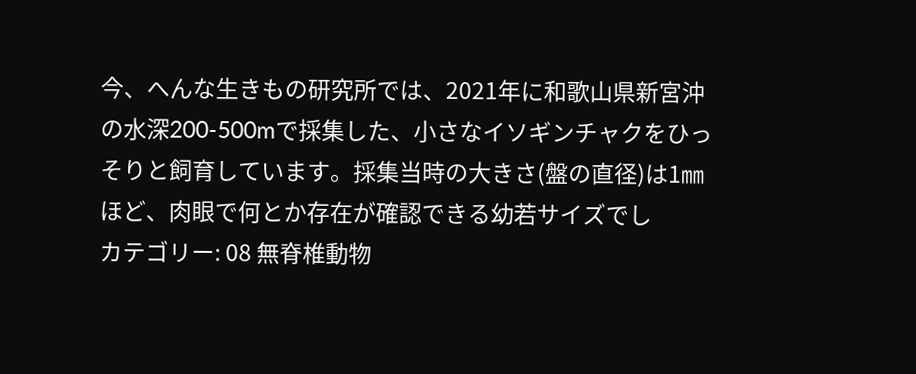今、へんな生きもの研究所では、2021年に和歌山県新宮沖の水深200-500mで採集した、小さなイソギンチャクをひっそりと飼育しています。採集当時の大きさ(盤の直径)は1㎜ほど、肉眼で何とか存在が確認できる幼若サイズでし
カテゴリー: 08 無脊椎動物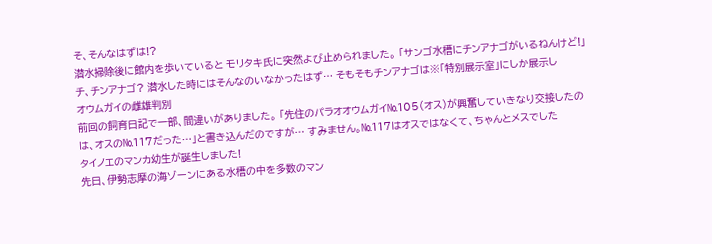そ、そんなはずは!?
潜水掃除後に館内を歩いていると モリタキ氏に突然よび止められました。 「サンゴ水槽にチンアナゴがいるねんけど!」 チ、チンアナゴ? 潜水した時にはそんなのいなかったはず… そもそもチンアナゴは※「特別展示室」にしか展示し
オウムガイの雌雄判別
前回の飼育日記で一部、間違いがありました。 「先住のパラオオウムガイ№105(オス)が興奮していきなり交接したのは、オスの№117だった…」と書き込んだのですが… すみません。№117はオスではなくて、ちゃんとメスでした
タイノエのマンカ幼生が誕生しました!
先日、伊勢志摩の海ゾーンにある水槽の中を多数のマン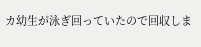カ幼生が泳ぎ回っていたので回収しま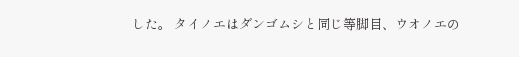した。 タイノエはダンゴムシと同じ等脚目、ウオノエの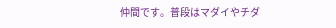仲間です。普段はマダイやチダ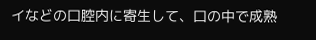イなどの口腔内に寄生して、口の中で成熟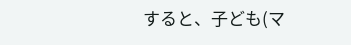すると、子ども(マ